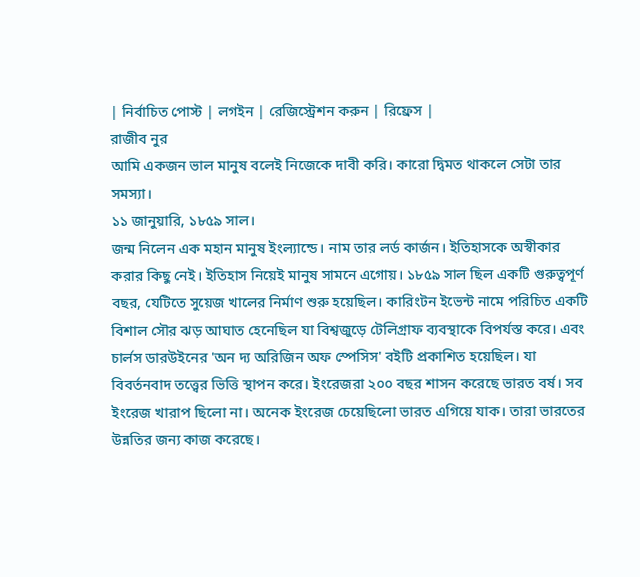| নির্বাচিত পোস্ট | লগইন | রেজিস্ট্রেশন করুন | রিফ্রেস |
রাজীব নুর
আমি একজন ভাল মানুষ বলেই নিজেকে দাবী করি। কারো দ্বিমত থাকলে সেটা তার সমস্যা।
১১ জানুয়ারি, ১৮৫৯ সাল।
জন্ম নিলেন এক মহান মানুষ ইংল্যান্ডে। নাম তার লর্ড কার্জন। ইতিহাসকে অস্বীকার করার কিছু নেই। ইতিহাস নিয়েই মানুষ সামনে এগোয়। ১৮৫৯ সাল ছিল একটি গুরুত্বপূর্ণ বছর, যেটিতে সুয়েজ খালের নির্মাণ শুরু হয়েছিল। কারিংটন ইভেন্ট নামে পরিচিত একটি বিশাল সৌর ঝড় আঘাত হেনেছিল যা বিশ্বজুড়ে টেলিগ্রাফ ব্যবস্থাকে বিপর্যস্ত করে। এবং চার্লস ডারউইনের 'অন দ্য অরিজিন অফ স্পেসিস' বইটি প্রকাশিত হয়েছিল। যা বিবর্তনবাদ তত্ত্বের ভিত্তি স্থাপন করে। ইংরেজরা ২০০ বছর শাসন করেছে ভারত বর্ষ। সব ইংরেজ খারাপ ছিলো না। অনেক ইংরেজ চেয়েছিলো ভারত এগিয়ে যাক। তারা ভারতের উন্নতির জন্য কাজ করেছে।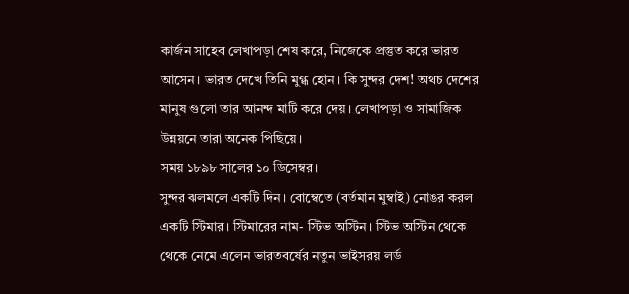কার্জন সাহেব লেখাপড়া শেষ করে, নিজেকে প্রস্তুত করে ভারত আসেন। ভারত দেখে তিনি মুগ্ধ হোন। কি সুন্দর দেশ! অথচ দেশের মানুষ গুলো তার আনন্দ মাটি করে দেয়। লেখাপড়া ও সামাজিক উন্নয়নে তারা অনেক পিছিয়ে।
সময় ১৮৯৮ সালের ১০ ডিসেম্বর।
সুন্দর ঝলমলে একটি দিন। বোম্বেতে (বর্তমান মুম্বাই) নোঙর করল একটি স্টিমার। স্টিমারের নাম- স্টিভ অস্টিন। স্টিভ অস্টিন থেকে থেকে নেমে এলেন ভারতবর্ষের নতুন ভাইসরয় লর্ড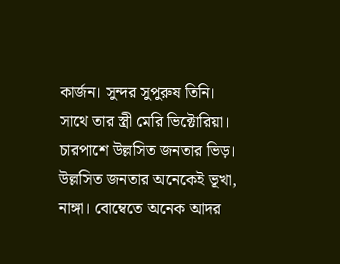কার্জন। সুন্দর সুপুরুষ তিনি। সাথে তার স্ত্রী মেরি ভিক্টোরিয়া। চারপাশে উল্লসিত জনতার ভিড়। উল্লসিত জনতার অনেকেই ভূখা, নাঙ্গা। বোম্বেতে অনেক আদর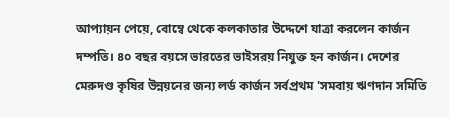আপ্যায়ন পেয়ে, বোম্বে থেকে কলকাতার উদ্দেশে যাত্রা করলেন কার্জন দম্পতি। ৪০ বছর বয়সে ভারতের ভাইসরয় নিযুক্ত হন কার্জন। দেশের মেরুদণ্ড কৃষির উন্নয়নের জন্য লর্ড কার্জন সর্বপ্রথম 'সমবায় ঋণদান সমিতি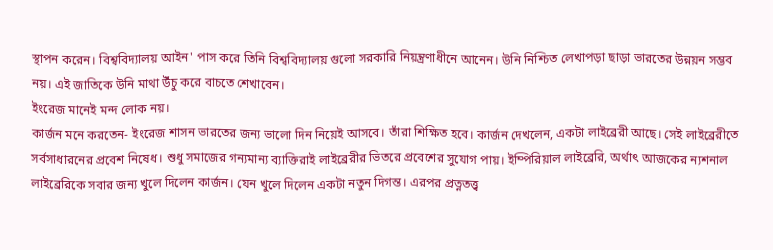স্থাপন করেন। বিশ্ববিদ্যালয় আইন' পাস করে তিনি বিশ্ববিদ্যালয় গুলো সরকারি নিয়ন্ত্রণাধীনে আনেন। উনি নিশ্চিত লেখাপড়া ছাড়া ভারতের উন্নয়ন সম্ভব নয়। এই জাতিকে উনি মাথা উঁচু করে বাচতে শেখাবেন।
ইংরেজ মানেই মন্দ লোক নয়।
কার্জন মনে করতেন- ইংরেজ শাসন ভারতের জন্য ভালো দিন নিয়েই আসবে। তাঁরা শিক্ষিত হবে। কার্জন দেখলেন, একটা লাইব্রেরী আছে। সেই লাইব্রেরীতে সর্বসাধারনের প্রবেশ নিষেধ। শুধু সমাজের গন্যমান্য ব্যাক্তিরাই লাইব্রেরীর ভিতরে প্রবেশের সুযোগ পায়। ইম্পিরিয়াল লাইব্রেরি, অর্থাৎ আজকের ন্যশনাল লাইব্রেরিকে সবার জন্য খুলে দিলেন কার্জন। যেন খুলে দিলেন একটা নতুন দিগন্ত। এরপর প্রত্নতত্ত্ব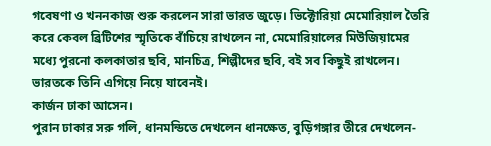গবেষণা ও খননকাজ শুরু করলেন সারা ভারত জুড়ে। ভিক্টোরিয়া মেমোরিয়াল তৈরি করে কেবল ব্রিটিশের স্মৃতিকে বাঁচিয়ে রাখলেন না, মেমোরিয়ালের মিউজিয়ামের মধ্যে পুরনো কলকাতার ছবি, মানচিত্র, শিল্পীদের ছবি, বই সব কিছুই রাখলেন। ভারতকে তিনি এগিয়ে নিয়ে যাবেনই।
কার্জন ঢাকা আসেন।
পুরান ঢাকার সরু গলি, ধানমন্ডিতে দেখলেন ধানক্ষেত, বুড়িগঙ্গার তীরে দেখলেন-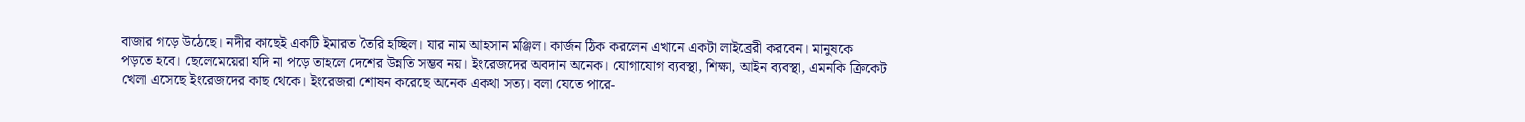বাজার গড়ে উঠেছে। নদীর কাছেই একটি ইমারত তৈরি হচ্ছিল। যার নাম আহসান মঞ্জিল। কার্জন ঠিক করলেন এখানে একটা লাইব্রেরী করবেন। মানুষকে পড়তে হবে। ছেলেমেয়েরা যদি না পড়ে তাহলে দেশের উন্নতি সম্ভব নয়। ইংরেজদের অবদান অনেক। যোগাযোগ ব্যবস্থা, শিক্ষা, আইন ব্যবস্থা, এমনকি ক্রিকেট খেলা এসেছে ইংরেজদের কাছ থেকে। ইংরেজরা শোষন করেছে অনেক একথা সত্য। বলা যেতে পারে-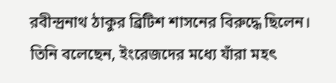রবীন্দ্রনাথ ঠাকুর ব্রিটিশ শাসনের বিরুদ্ধে ছিলেন। তিনি বলেছেন, ইংরেজদের মধ্যে যাঁরা মহৎ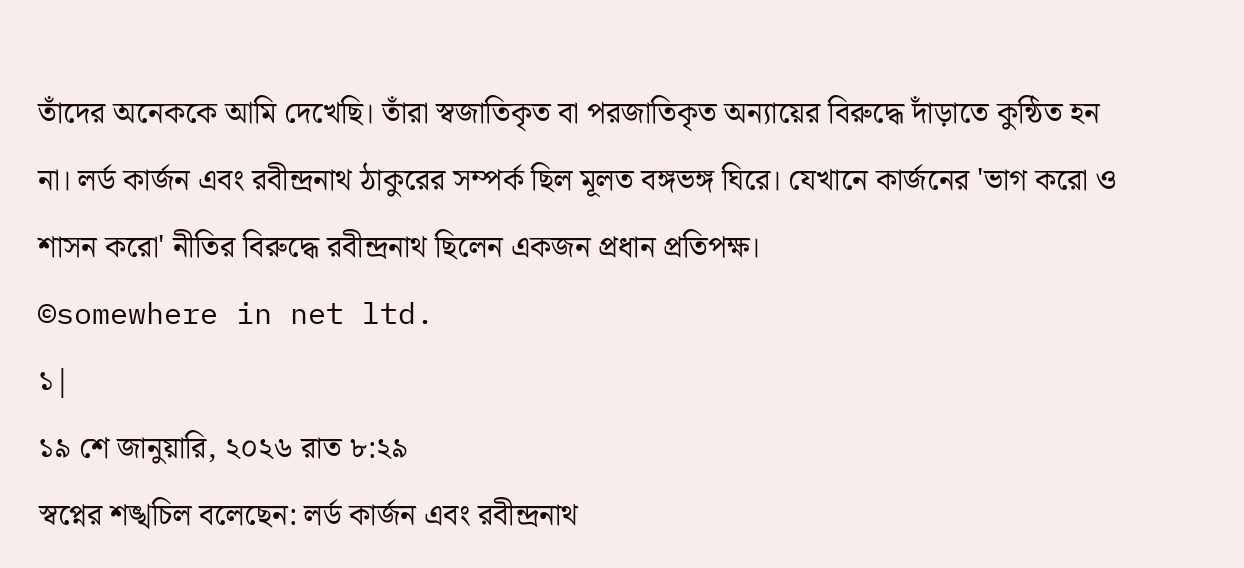তাঁদের অনেককে আমি দেখেছি। তাঁরা স্বজাতিকৃত বা পরজাতিকৃত অন্যায়ের বিরুদ্ধে দাঁড়াতে কুন্ঠিত হন না। লর্ড কার্জন এবং রবীন্দ্রনাথ ঠাকুরের সম্পর্ক ছিল মূলত বঙ্গভঙ্গ ঘিরে। যেখানে কার্জনের 'ভাগ করো ও শাসন করো' নীতির বিরুদ্ধে রবীন্দ্রনাথ ছিলেন একজন প্রধান প্রতিপক্ষ।
©somewhere in net ltd.
১|
১৯ শে জানুয়ারি, ২০২৬ রাত ৮:২৯
স্বপ্নের শঙ্খচিল বলেছেন: লর্ড কার্জন এবং রবীন্দ্রনাথ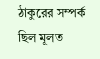ঠাকুরের সম্পর্ক ছিল মূলত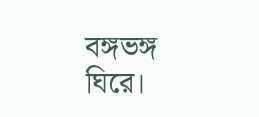বঙ্গভঙ্গ ঘিরে।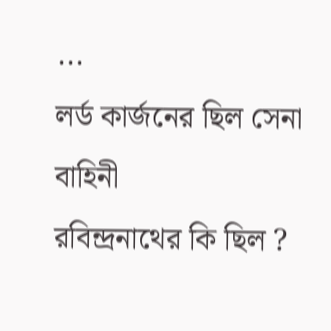...
লর্ড কার্জনের ছিল সেনা বাহিনী
রবিন্দ্রনাথের কি ছিল ?